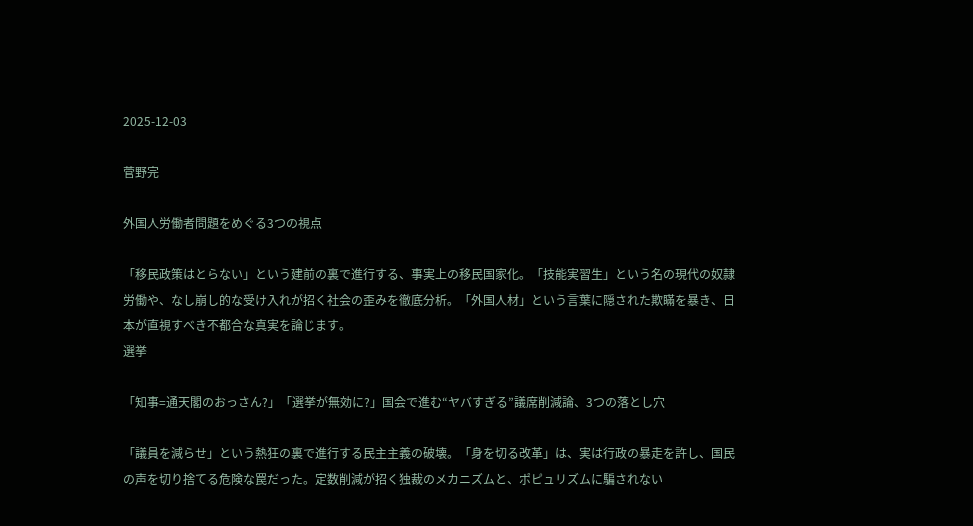2025-12-03

菅野完

外国人労働者問題をめぐる3つの視点

「移民政策はとらない」という建前の裏で進行する、事実上の移民国家化。「技能実習生」という名の現代の奴隷労働や、なし崩し的な受け入れが招く社会の歪みを徹底分析。「外国人材」という言葉に隠された欺瞞を暴き、日本が直視すべき不都合な真実を論じます。
選挙

「知事=通天閣のおっさん?」「選挙が無効に?」国会で進む“ヤバすぎる”議席削減論、3つの落とし穴

「議員を減らせ」という熱狂の裏で進行する民主主義の破壊。「身を切る改革」は、実は行政の暴走を許し、国民の声を切り捨てる危険な罠だった。定数削減が招く独裁のメカニズムと、ポピュリズムに騙されない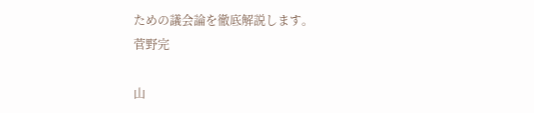ための議会論を徹底解説します。
菅野完

山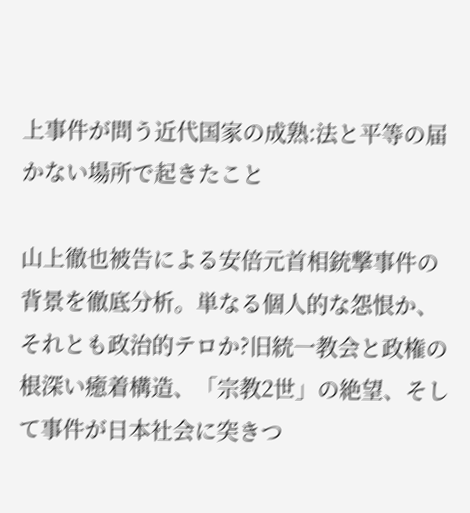上事件が問う近代国家の成熟:法と平等の届かない場所で起きたこと

山上徹也被告による安倍元首相銃撃事件の背景を徹底分析。単なる個人的な怨恨か、それとも政治的テロか?旧統一教会と政権の根深い癒着構造、「宗教2世」の絶望、そして事件が日本社会に突きつ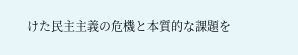けた民主主義の危機と本質的な課題を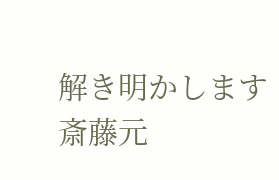解き明かします
斎藤元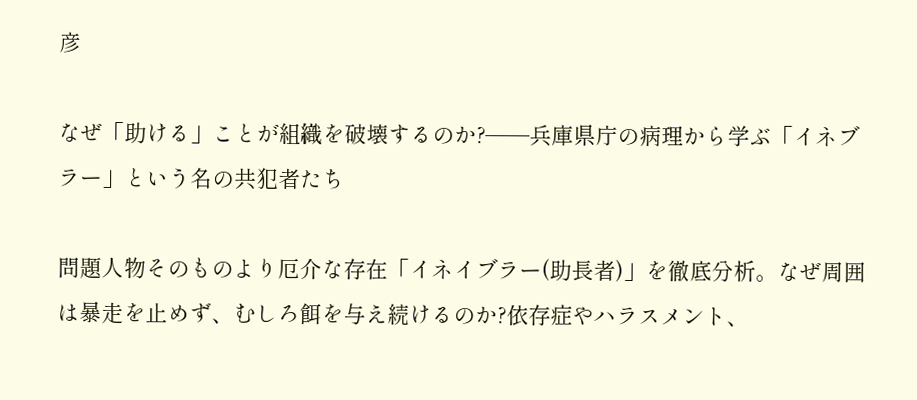彦

なぜ「助ける」ことが組織を破壊するのか?──兵庫県庁の病理から学ぶ「イネブラー」という名の共犯者たち

問題人物そのものより厄介な存在「イネイブラー(助長者)」を徹底分析。なぜ周囲は暴走を止めず、むしろ餌を与え続けるのか?依存症やハラスメント、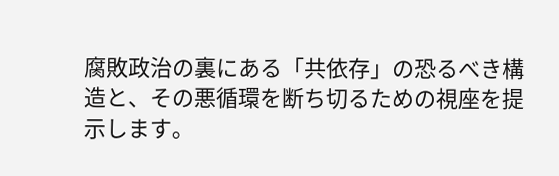腐敗政治の裏にある「共依存」の恐るべき構造と、その悪循環を断ち切るための視座を提示します。